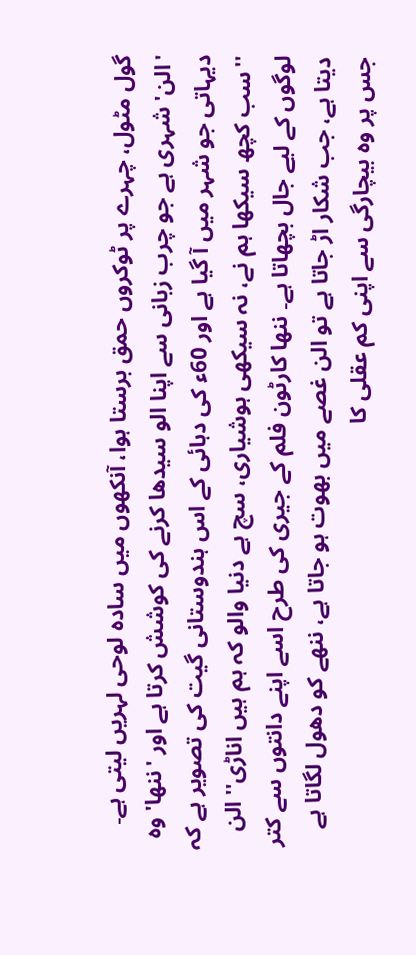گول مٹول، چہرے پر ٹوکروں حمق برستا ہوا، آنکھوں میں سادہ لوحی لہریں لیتی ہے۔ 'الن' شہری ہے جو چرب زبانی سے اپنا الو سیدھا کرنے کی کوشش کرتا ہے اور 'ننھا' وہ دیہاتی جو شہر میں آ گیا ہے اور 60ء کی دہائی کے اس ہندوستانی گیت کی تصویر ہے کہ ''سب کچھ سیکھا ہم نے، نہ سیکھی ہوشیاری، سچ ہے دنیا والو کہ ہم ہیں اناڑی'' الن لوگوں کے لیے جال بچھاتا ہے۔ ننھا کارٹون فلم کے جیری کی طرح اسے اپنے دانتوں سے کتر دیتا ہے، جب شکار اڑ جاتا ہے تو الن غصے میں بھوت ہو جاتا ہے، ننھے کو دھول لگاتا ہے جس پر وہ بیچارگی سے اپنی کم عقلی کا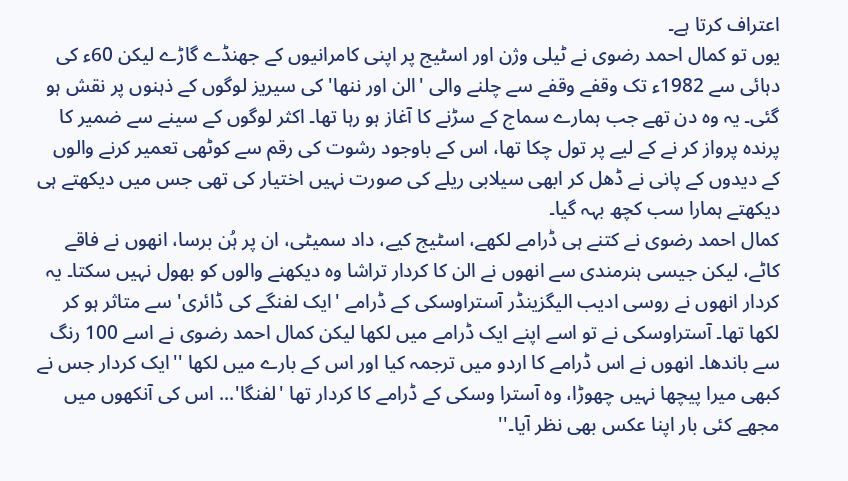اعتراف کرتا ہے۔
یوں تو کمال احمد رضوی نے ٹیلی وژن اور اسٹیج پر اپنی کامرانیوں کے جھنڈے گاڑے لیکن 60ء کی دہائی سے 1982ء تک وقفے وقفے سے چلنے والی 'الن اور ننھا' کی سیریز لوگوں کے ذہنوں پر نقش ہو گئی۔ یہ وہ دن تھے جب ہمارے سماج کے سڑنے کا آغاز ہو رہا تھا۔ اکثر لوگوں کے سینے سے ضمیر کا پرندہ پرواز کر نے کے لیے پر تول چکا تھا، اس کے باوجود رشوت کی رقم سے کوٹھی تعمیر کرنے والوں کے دیدوں کے پانی نے ڈھل کر ابھی سیلابی ریلے کی صورت نہیں اختیار کی تھی جس میں دیکھتے ہی دیکھتے ہمارا سب کچھ بہہ گیا۔
کمال احمد رضوی نے کتنے ہی ڈرامے لکھے، اسٹیج کیے، داد سمیٹی، ان پر ہُن برسا، انھوں نے فاقے کاٹے، لیکن جیسی ہنرمندی سے انھوں نے الن کا کردار تراشا وہ دیکھنے والوں کو بھول نہیں سکتا۔ یہ کردار انھوں نے روسی ادیب الیگزینڈر آستراوسکی کے ڈرامے 'ایک لفنگے کی ڈائری' سے متاثر ہو کر لکھا تھا۔ آستراوسکی نے تو اسے اپنے ایک ڈرامے میں لکھا لیکن کمال احمد رضوی نے اسے 100 رنگ سے باندھا۔ انھوں نے اس ڈرامے کا اردو میں ترجمہ کیا اور اس کے بارے میں لکھا ''ایک کردار جس نے کبھی میرا پیچھا نہیں چھوڑا، وہ آسترا وسکی کے ڈرامے کا کردار تھا 'لفنگا'... اس کی آنکھوں میں مجھے کئی بار اپنا عکس بھی نظر آیا۔''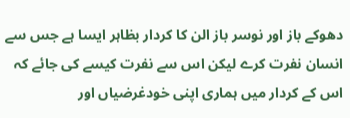دھوکے باز اور نوسر باز الن کا کردار بظاہر ایسا ہے جس سے انسان نفرت کرے لیکن اس سے نفرت کیسے کی جائے کہ اس کے کردار میں ہماری اپنی خودغرضیاں اور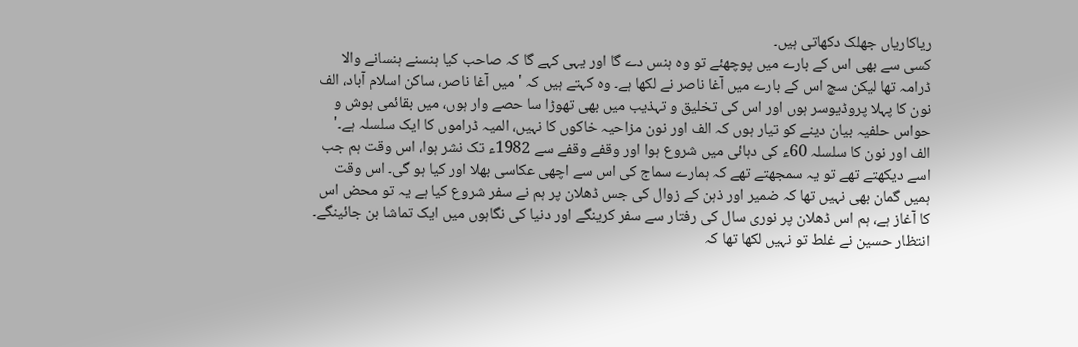ریاکاریاں جھلک دکھاتی ہیں۔
کسی سے بھی اس کے بارے میں پوچھئے تو وہ ہنس دے گا اور یہی کہے گا کہ صاحب کیا ہنسنے ہنسانے والا ڈرامہ تھا لیکن سچ اس کے بارے میں آغا ناصر نے لکھا ہے۔ وہ کہتے ہیں کہ 'میں آغا ناصر، ساکن اسلام آباد، الف نون کا پہلا پروڈیوسر ہوں اور اس کی تخلیق و تہذیب میں بھی تھوڑا سا حصے وار ہوں، میں بقائمی ہوش و حواس حلفیہ بیان دینے کو تیار ہوں کہ الف اور نون مزاحیہ خاکوں کا نہیں، المیہ ڈراموں کا ایک سلسلہ ہے۔'
الف اور نون کا سلسلہ 60ء کی دہائی میں شروع ہوا اور وقفے وقفے سے 1982ء تک نشر ہوا، اس وقت ہم جب اسے دیکھتے تھے تو یہ سمجھتے تھے کہ ہمارے سماج کی اس سے اچھی عکاسی بھلا اور کیا ہو گی۔ اس وقت ہمیں گمان بھی نہیں تھا کہ ضمیر اور ذہن کے زوال کی جس ڈھلان پر ہم نے سفر شروع کیا ہے یہ تو محض اس کا آغاز ہے، ہم اس ڈھلان پر نوری سال کی رفتار سے سفر کرینگے اور دنیا کی نگاہوں میں ایک تماشا بن جائینگے۔ انتظار حسین نے غلط تو نہیں لکھا تھا کہ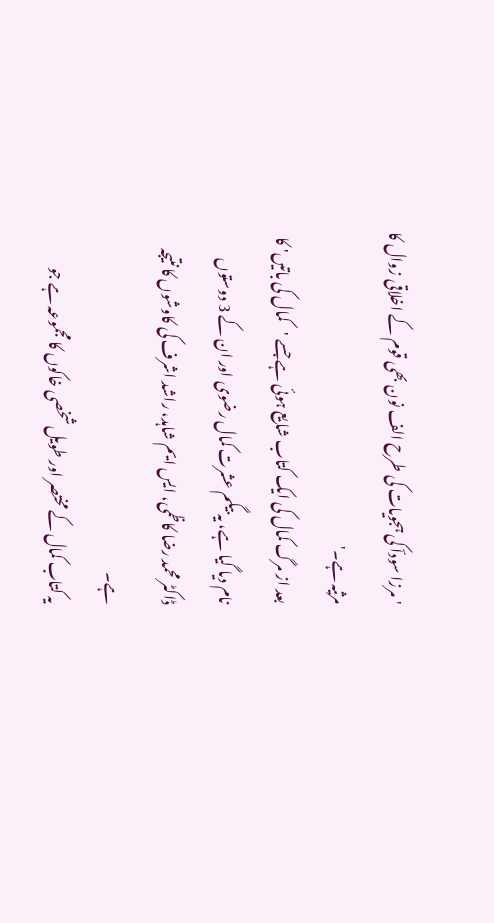'مرزا سوداؔ کی ہجویات کی طرح الف نون بھی قوم کے اخلاقی زوال کا مرثیہ ہے۔'
بعد از مرگ کمال کی ایک کتاب شایع ہوئی ہے جسے 'کمال کی باتیں' کا نام دیا گیا ہے، یہ بیگم عشرت کمال رضوی اور ان کے 3 دوستوں ڈاکٹر محمد رضا کاظمی، ایس ایم شاہد، راشد اشرف کی کاوشوں کا نتیجہ ہے۔
یہ کتاب کمال کے مختصر اور طویل شخصی خاکوں کا مجموعہ ہے جو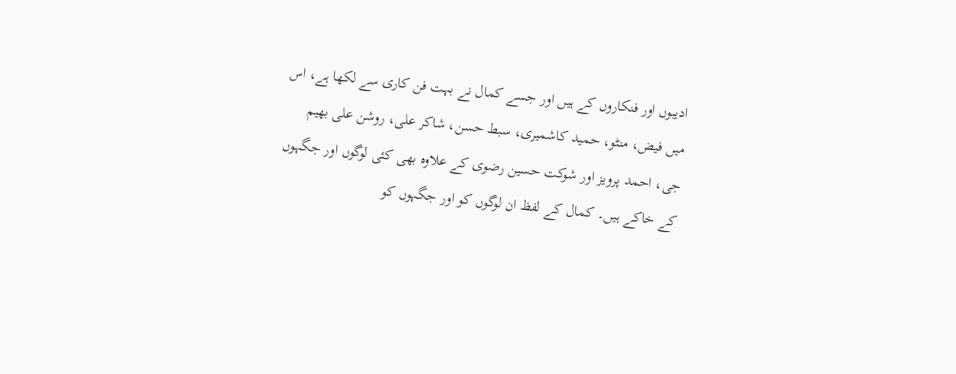ادیبوں اور فنکاروں کے ہیں اور جسے کمال نے بہت فن کاری سے لکھا ہے، اس میں فیض، منٹو، حمید کاشمیری، سبط حسن، شاکر علی، روشن علی بھیم جی، احمد پرویز اور شوکت حسین رضوی کے علاوہ بھی کئی لوگوں اور جگہوں کے خاکے ہیں۔ کمال کے لفظ ان لوگوں کو اور جگہوں کو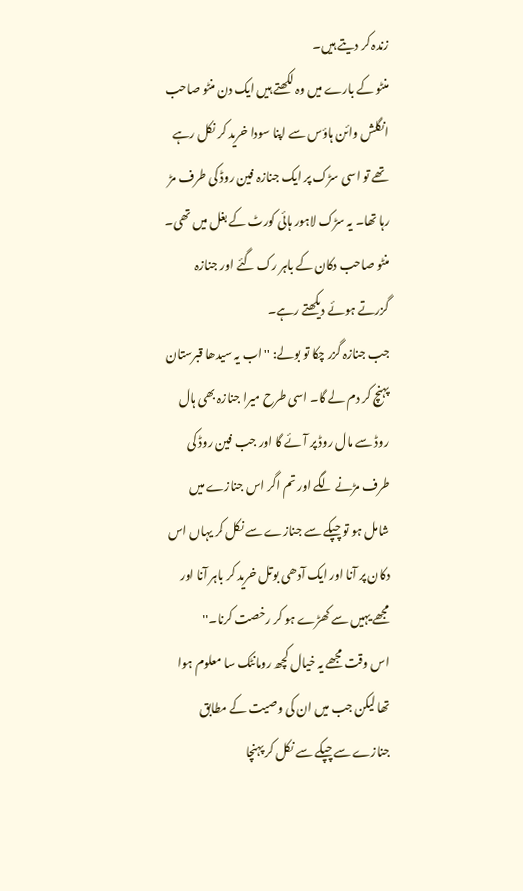زندہ کر دیتے ہیں۔
منٹو کے بارے میں وہ لکھتے ہیں ایک دن منٹو صاحب انگلش وائن ہاؤس سے اپنا سودا خرید کر نکل رہے تھے تو اسی سڑک پر ایک جنازہ فین روڈ کی طرف مڑ رہا تھا۔ یہ سڑک لاہور ہائی کورٹ کے بغل میں تھی۔ منٹو صاحب دکان کے باہر رک گئے اور جنازہ گزرتے ہوئے دیکھتے رہے۔
جب جنازہ گزر چکا تو بولے: ''اب یہ سیدھا قبرستان پہنچ کر دم لے گا۔ اسی طرح میرا جنازہ بھی ہال روڈ سے مال روڈ پر آئے گا اور جب فین روڈ کی طرف مڑنے لگے اور تم اگر اس جنازے میں شامل ہو تو چپکے سے جنازے سے نکل کر یہاں اس دکان پر آنا اور ایک آدھی بوتل خرید کر باہر آنا اور مجھے یہیں سے کھڑے ہو کر رخصت کرنا۔''
اس وقت مجھے یہ خیال کچھ رومانٹک سا معلوم ہوا تھا لیکن جب میں ان کی وصیت کے مطابق جنازے سے چپکے سے نکل کر پہنچا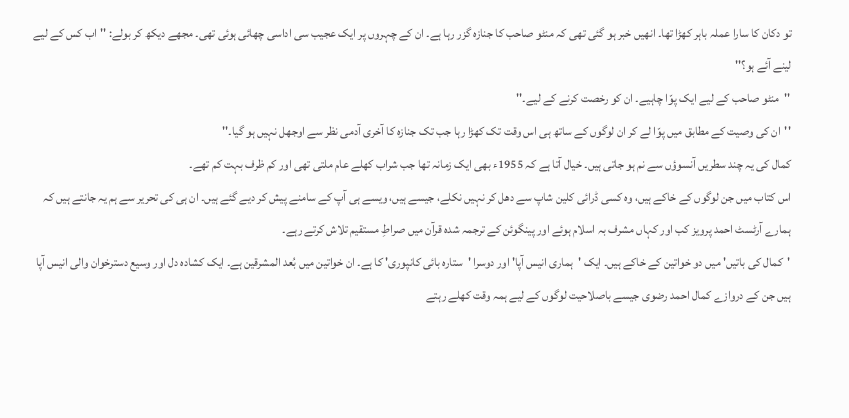تو دکان کا سارا عملہ باہر کھڑا تھا۔ انھیں خبر ہو گئی تھی کہ منٹو صاحب کا جنازہ گزر رہا ہے۔ ان کے چہروں پر ایک عجیب سی اداسی چھائی ہوئی تھی۔ مجھے دیکھ کر بولے: ''اب کس کے لیے لینے آئے ہو؟''
''منٹو صاحب کے لیے ایک پوّا چاہیے۔ ان کو رخصت کرنے کے لیے۔''
''ان کی وصیت کے مطابق میں پوّا لے کر ان لوگوں کے ساتھ ہی اس وقت تک کھڑا رہا جب تک جنازہ کا آخری آدمی نظر سے اوجھل نہیں ہو گیا۔''
کمال کی یہ چند سطریں آنسوؤں سے نم ہو جاتی ہیں۔ خیال آتا ہے کہ 1955ء بھی ایک زمانہ تھا جب شراب کھلے عام ملتی تھی اور کم ظرف بہت کم تھے۔
اس کتاب میں جن لوگوں کے خاکے ہیں، وہ کسی ڈرائی کلین شاپ سے دھل کر نہیں نکلے، جیسے ہیں، ویسے ہی آپ کے سامنے پیش کر دیے گئے ہیں۔ ان ہی کی تحریر سے ہم یہ جانتے ہیں کہ ہمارے آرٹسٹ احمد پرویز کب اور کہاں مشرف بہ اسلام ہوئے اور پینگوئن کے ترجمہ شدہ قرآن میں صراطِ مستقیم تلاش کرتے رہے۔
'کمال کی باتیں' میں دو خواتین کے خاکے ہیں۔ ایک 'ہماری انیس آپا' اور دوسرا 'ستارہ بائی کانپوری' کا ہے۔ ان خواتین میں بُعد المشرقین ہے۔ ایک کشادہ دل اور وسیع دسترخوان والی انیس آپا ہیں جن کے دروازے کمال احمد رضوی جیسے باصلاحیت لوگوں کے لیے ہمہ وقت کھلے رہتے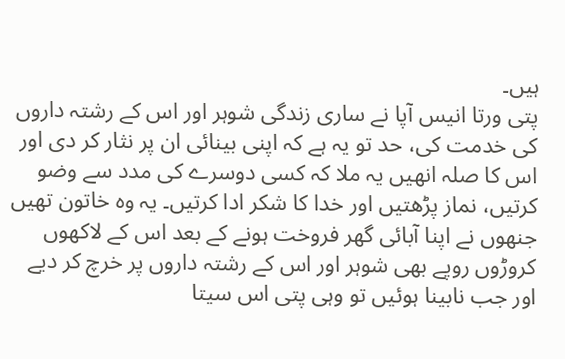ہیں۔
پتی ورتا انیس آپا نے ساری زندگی شوہر اور اس کے رشتہ داروں کی خدمت کی، حد تو یہ ہے کہ اپنی بینائی ان پر نثار کر دی اور اس کا صلہ انھیں یہ ملا کہ کسی دوسرے کی مدد سے وضو کرتیں، نماز پڑھتیں اور خدا کا شکر ادا کرتیں۔ یہ وہ خاتون تھیں جنھوں نے اپنا آبائی گھر فروخت ہونے کے بعد اس کے لاکھوں کروڑوں روپے بھی شوہر اور اس کے رشتہ داروں پر خرچ کر دیے اور جب نابینا ہوئیں تو وہی پتی اس سیتا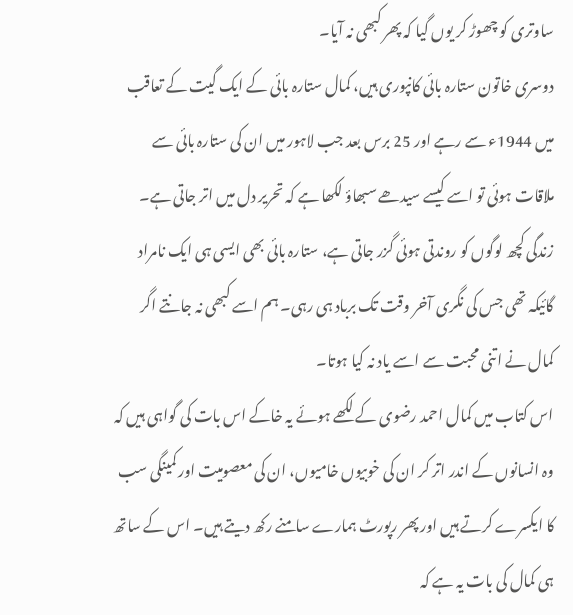ساوتری کو چھوڑ کر یوں گیا کہ پھر کبھی نہ آیا۔
دوسری خاتون ستارہ بائی کانپوری ہیں، کمال ستارہ بائی کے ایک گیت کے تعاقب میں 1944ء سے رہے اور 25 برس بعد جب لاہور میں ان کی ستارہ بائی سے ملاقات ہوئی تو اسے کیسے سیدھے سبھاؤ لکھا ہے کہ تحریر دل میں اتر جاتی ہے۔ زندگی کچھ لوگوں کو روندتی ہوئی گزر جاتی ہے، ستارہ بائی بھی ایسی ہی ایک نامراد گائیکہ تھی جس کی نگری آخر وقت تک برباد ہی رہی۔ ہم اسے کبھی نہ جانتے اگر کمال نے اتنی محبت سے اسے یاد نہ کیا ہوتا۔
اس کتاب میں کمال احمد رضوی کے لکھے ہوئے یہ خاکے اس بات کی گواہی ہیں کہ وہ انسانوں کے اندر اتر کر ان کی خوبیوں خامیوں، ان کی معصومیت اور کمینگی سب کا ایکسرے کرتے ہیں اور پھر رپورٹ ہمارے سامنے رکھ دیتے ہیں۔ اس کے ساتھ ہی کمال کی بات یہ ہے کہ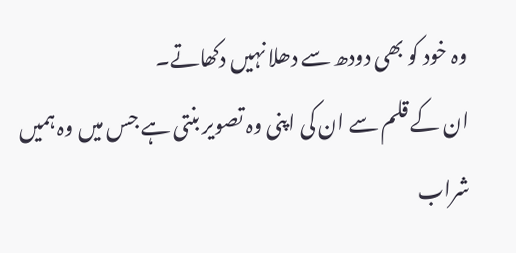وہ خود کو بھی دودھ سے دھلا نہیں دکھاتے۔
ان کے قلم سے ان کی اپنی وہ تصویر بنتی ہے جس میں وہ ہمیں شراب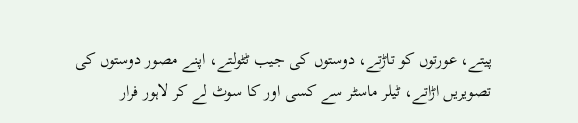پیتے، عورتوں کو تاڑتے، دوستوں کی جیب ٹٹولتے، اپنے مصور دوستوں کی تصویریں اڑاتے، ٹیلر ماسٹر سے کسی اور کا سوٹ لے کر لاہور فرار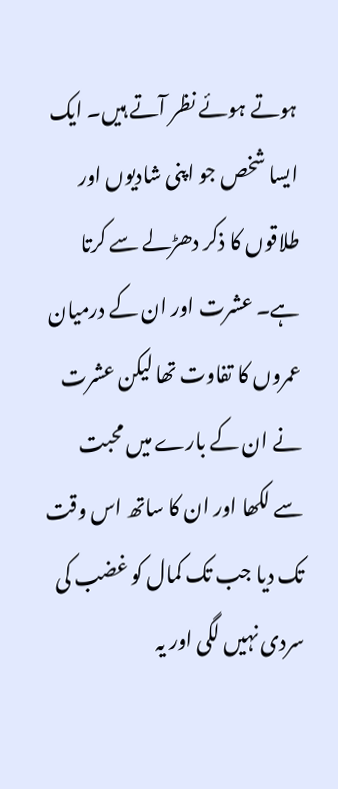ہوتے ہوئے نظر آتے ہیں۔ ایک ایسا شخص جو اپنی شادیوں اور طلاقوں کا ذکر دھڑلے سے کرتا ہے۔ عشرت اور ان کے درمیان عمروں کا تفاوت تھا لیکن عشرت نے ان کے بارے میں محبت سے لکھا اور ان کا ساتھ اس وقت تک دیا جب تک کمال کو غضب کی سردی نہیں لگی اور یہ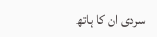سردی ان کا ہاتھ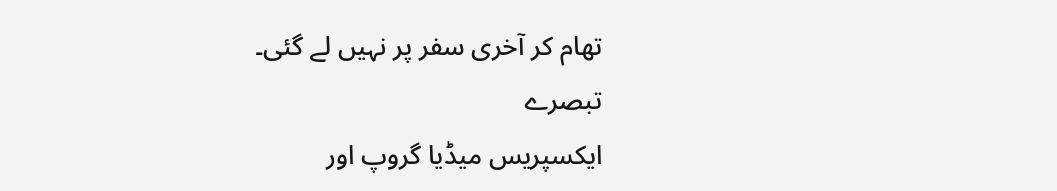تھام کر آخری سفر پر نہیں لے گئی۔
تبصرے
ایکسپریس میڈیا گروپ اور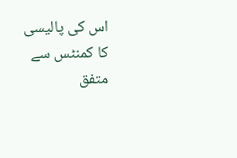اس کی پالیسی کا کمنٹس سے متفق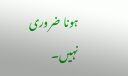ہونا ضروری نہیں۔